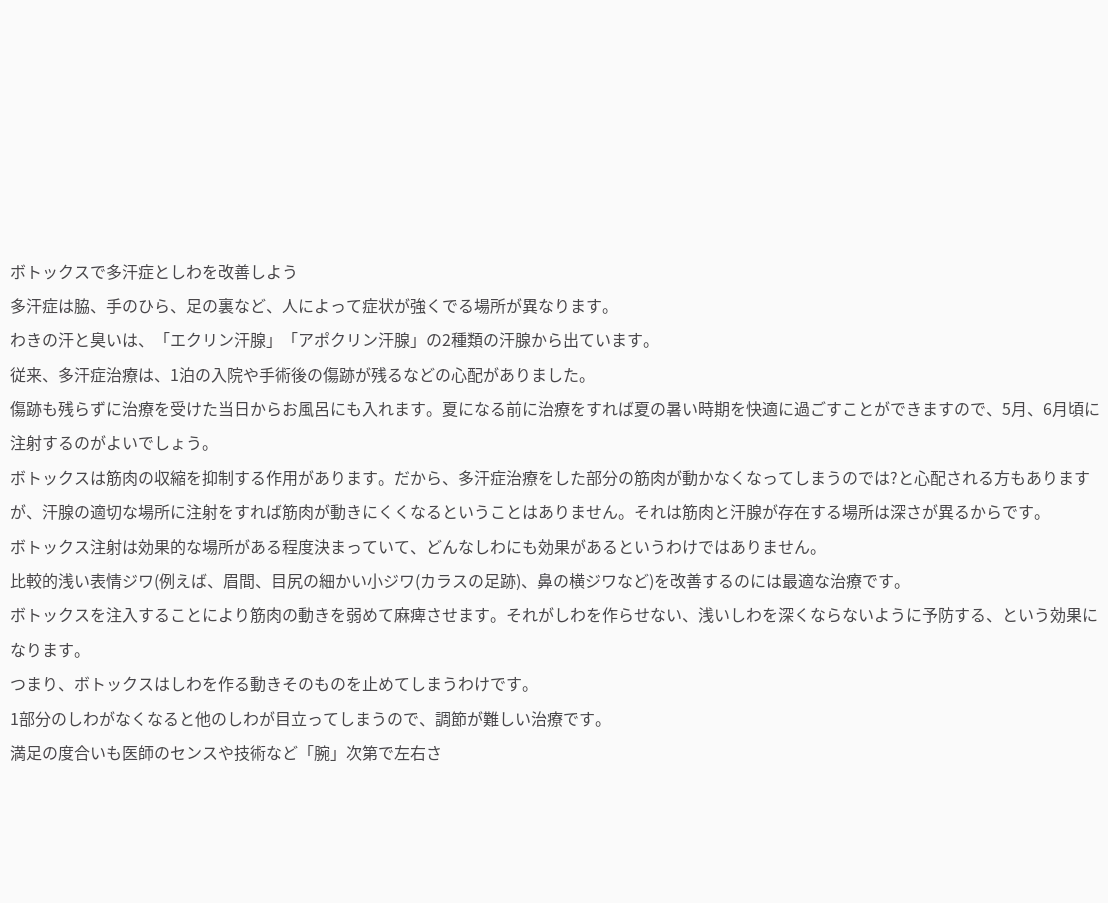ボトックスで多汗症としわを改善しよう
多汗症は脇、手のひら、足の裏など、人によって症状が強くでる場所が異なります。
わきの汗と臭いは、「エクリン汗腺」「アポクリン汗腺」の2種類の汗腺から出ています。
従来、多汗症治療は、1泊の入院や手術後の傷跡が残るなどの心配がありました。
傷跡も残らずに治療を受けた当日からお風呂にも入れます。夏になる前に治療をすれば夏の暑い時期を快適に過ごすことができますので、5月、6月頃に注射するのがよいでしょう。
ボトックスは筋肉の収縮を抑制する作用があります。だから、多汗症治療をした部分の筋肉が動かなくなってしまうのでは?と心配される方もありますが、汗腺の適切な場所に注射をすれば筋肉が動きにくくなるということはありません。それは筋肉と汗腺が存在する場所は深さが異るからです。
ボトックス注射は効果的な場所がある程度決まっていて、どんなしわにも効果があるというわけではありません。
比較的浅い表情ジワ(例えば、眉間、目尻の細かい小ジワ(カラスの足跡)、鼻の横ジワなど)を改善するのには最適な治療です。
ボトックスを注入することにより筋肉の動きを弱めて麻痺させます。それがしわを作らせない、浅いしわを深くならないように予防する、という効果になります。
つまり、ボトックスはしわを作る動きそのものを止めてしまうわけです。
1部分のしわがなくなると他のしわが目立ってしまうので、調節が難しい治療です。
満足の度合いも医師のセンスや技術など「腕」次第で左右さ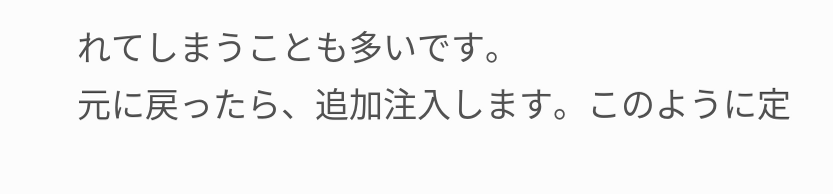れてしまうことも多いです。
元に戻ったら、追加注入します。このように定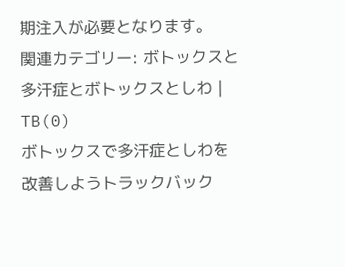期注入が必要となります。
関連カテゴリー: ボトックスと多汗症とボトックスとしわ | TB(0)
ボトックスで多汗症としわを改善しようトラックバック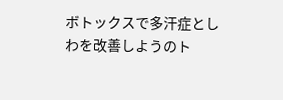ボトックスで多汗症としわを改善しようのト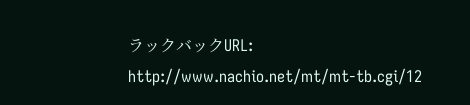ラックバックURL:
http://www.nachio.net/mt/mt-tb.cgi/12